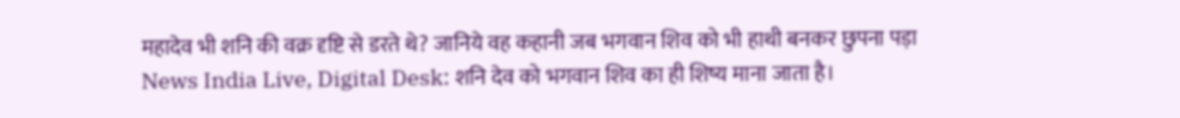महादेव भी शनि की वक्र दृष्टि से डरते थे? जानिये वह कहानी जब भगवान शिव को भी हाथी बनकर छुपना पड़ा
News India Live, Digital Desk: शनि देव को भगवान शिव का ही शिष्य माना जाता है।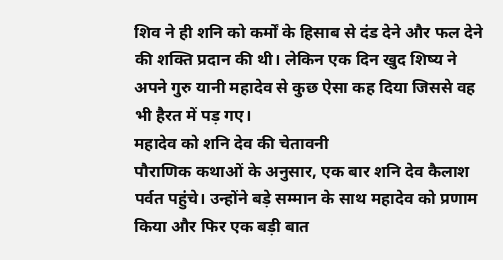शिव ने ही शनि को कर्मों के हिसाब से दंड देने और फल देने की शक्ति प्रदान की थी। लेकिन एक दिन खुद शिष्य ने अपने गुरु यानी महादेव से कुछ ऐसा कह दिया जिससे वह भी हैरत में पड़ गए।
महादेव को शनि देव की चेतावनी
पौराणिक कथाओं के अनुसार, एक बार शनि देव कैलाश पर्वत पहुंचे। उन्होंने बड़े सम्मान के साथ महादेव को प्रणाम किया और फिर एक बड़ी बात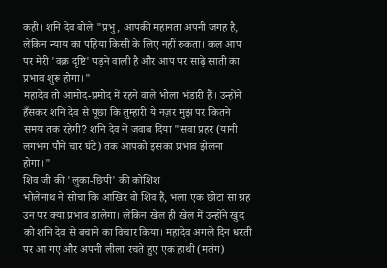कही। शनि देव बोले "प्रभु, आपकी महानता अपनी जगह है, लेकिन न्याय का पहिया किसी के लिए नहीं रुकता। कल आप पर मेरी 'वक्र दृष्टि' पड़ने वाली है और आप पर साढ़े साती का प्रभाव शुरू होगा।"
महादेव तो आमोद-प्रमोद में रहने वाले भोला भंडारी हैं। उन्होंने हँसकर शनि देव से पूछा कि तुम्हारी ये नज़र मुझ पर कितने समय तक रहेगी? शनि देव ने जवाब दिया "सवा प्रहर (यानी लगभग पौने चार घंटे) तक आपको इसका प्रभाव झेलना होगा।"
शिव जी की 'लुका-छिपी' की कोशिश
भोलेनाथ ने सोचा कि आखिर वो शिव हैं, भला एक छोटा सा ग्रह उन पर क्या प्रभाव डालेगा। लेकिन खेल ही खेल में उन्होंने खुद को शनि देव से बचाने का विचार किया। महादेव अगले दिन धरती पर आ गए और अपनी लीला रचते हुए एक हाथी (मतंग)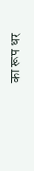का रूप धर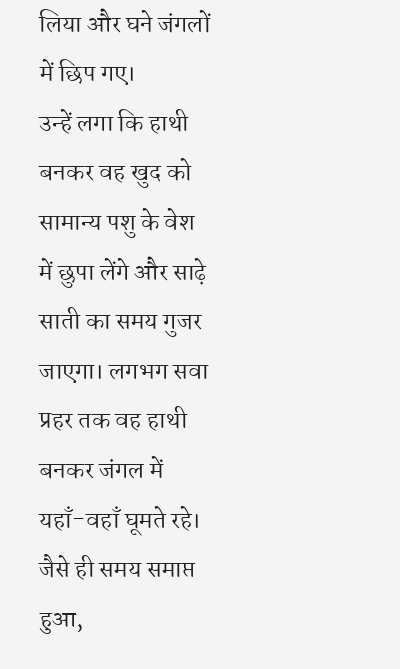लिया और घने जंगलों में छिप गए।
उन्हें लगा कि हाथी बनकर वह खुद को सामान्य पशु के वेश में छुपा लेंगे और साढ़े साती का समय गुजर जाएगा। लगभग सवा प्रहर तक वह हाथी बनकर जंगल में यहाँ-वहाँ घूमते रहे। जैसे ही समय समाप्त हुआ,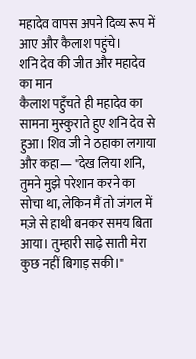महादेव वापस अपने दिव्य रूप में आए और कैलाश पहुंचे।
शनि देव की जीत और महादेव का मान
कैलाश पहुँचते ही महादेव का सामना मुस्कुराते हुए शनि देव से हुआ। शिव जी ने ठहाका लगाया और कहा— "देख लिया शनि, तुमने मुझे परेशान करने का सोचा था, लेकिन मैं तो जंगल में मज़े से हाथी बनकर समय बिता आया। तुम्हारी साढ़े साती मेरा कुछ नहीं बिगाड़ सकी।"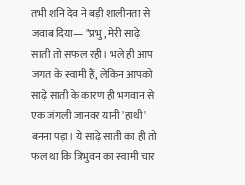तभी शनि देव ने बड़ी शालीनता से जवाब दिया— "प्रभु, मेरी साढ़े साती तो सफल रही। भले ही आप जगत के स्वामी हैं, लेकिन आपको साढ़े साती के कारण ही भगवान से एक जंगली जानवर यानी 'हाथी' बनना पड़ा। ये साढ़े साती का ही तो फल था कि त्रिभुवन का स्वामी चार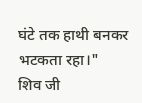घंटे तक हाथी बनकर भटकता रहा।"
शिव जी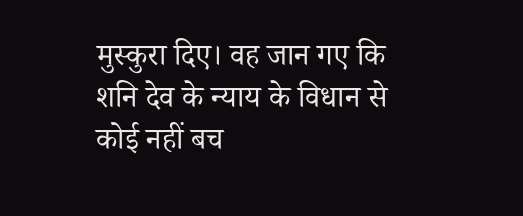मुस्कुरा दिए। वह जान गए कि शनि देव के न्याय के विधान से कोई नहीं बच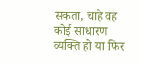सकता, चाहे वह कोई साधारण व्यक्ति हो या फिर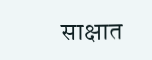साक्षात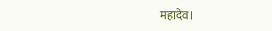महादेव।